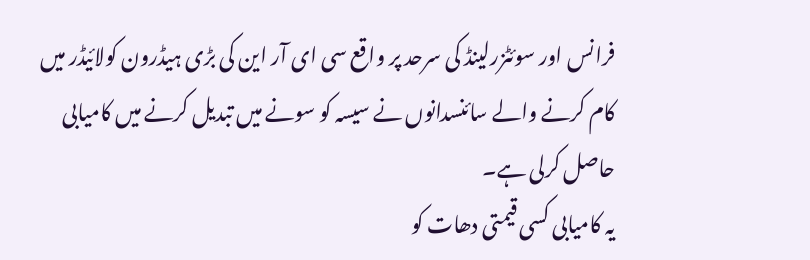فرانس اور سوئٹزرلینڈ کی سرحد پر واقع سی ای آر این کی بڑی ہیڈرون کولائیڈر میں کام کرنے والے سائنسدانوں نے سیسہ کو سونے میں تبدیل کرنے میں کامیابی حاصل کرلی ہے۔
یہ کامیابی کسی قیمتی دھات کو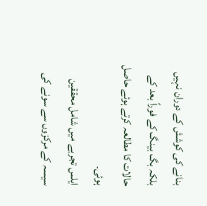بنانے کی کوشش کے دوران نہیں بلکہ بگ بینگ کے فوراً بعد کے حالات کا مطالعہ کرتے ہوئے حاصل ہوئی۔
ایلس تجربے میں شامل محققین سیسہ کے مرکزوں سے سونے کی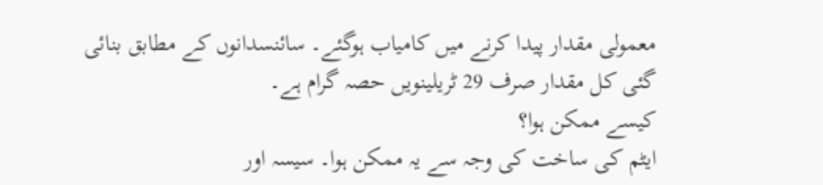معمولی مقدار پیدا کرنے میں کامیاب ہوگئے۔ سائنسدانوں کے مطابق بنائی گئی کل مقدار صرف 29 ٹریلینویں حصہ گرام ہے۔
کیسے ممکن ہوا؟
ایٹم کی ساخت کی وجہ سے یہ ممکن ہوا۔ سیسہ اور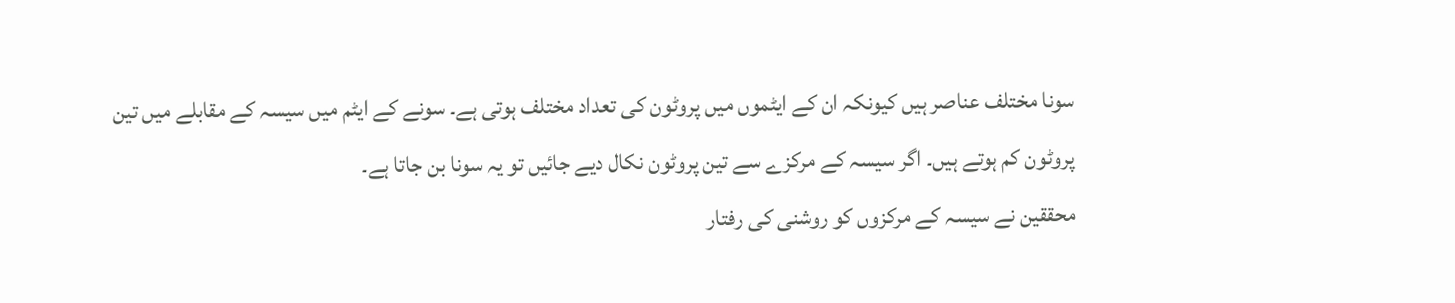سونا مختلف عناصر ہیں کیونکہ ان کے ایٹموں میں پروٹون کی تعداد مختلف ہوتی ہے۔ سونے کے ایٹم میں سیسہ کے مقابلے میں تین پروٹون کم ہوتے ہیں۔ اگر سیسہ کے مرکزے سے تین پروٹون نکال دیے جائیں تو یہ سونا بن جاتا ہے۔
محققین نے سیسہ کے مرکزوں کو روشنی کی رفتار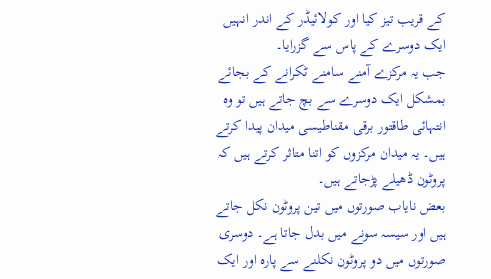کے قریب تیز کیا اور کولائیڈر کے اندر انہیں ایک دوسرے کے پاس سے گزرایا۔
جب یہ مرکزے آمنے سامنے ٹکرانے کے بجائے بمشکل ایک دوسرے سے بچ جاتے ہیں تو وہ انتہائی طاقتور برقی مقناطیسی میدان پیدا کرتے ہیں۔ یہ میدان مرکزوں کو اتنا متاثر کرتے ہیں کہ پروٹون ڈھیلے پڑجاتے ہیں۔
بعض نایاب صورتوں میں تین پروٹون نکل جاتے ہیں اور سیسہ سونے میں بدل جاتا ہے۔ دوسری صورتوں میں دو پروٹون نکلنے سے پارہ اور ایک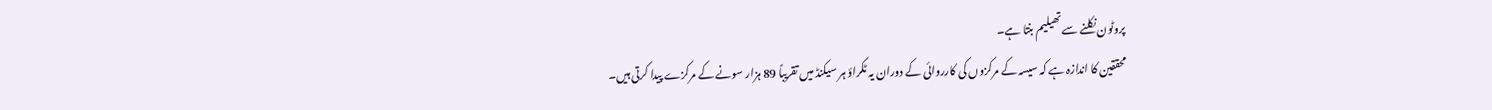پروٹون نکلنے سے تھیلیم بنتا ہے۔
محققین کا اندازہ ہے کہ سیسہ کے مرکزوں کی کارروائی کے دوران یہ ٹکراؤ ہر سیکنڈ میں تقریباً 89 ہزار سونے کے مرکزے پیدا کرتی ہیں۔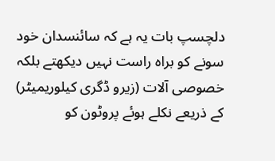دلچسپ بات یہ ہے کہ سائنسدان خود سونے کو براہ راست نہیں دیکھتے بلکہ خصوصی آلات (زیرو ڈگری کیلوریمیٹر) کے ذریعے نکلے ہوئے پروٹون کو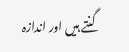گنتے ہیں اور اندازہ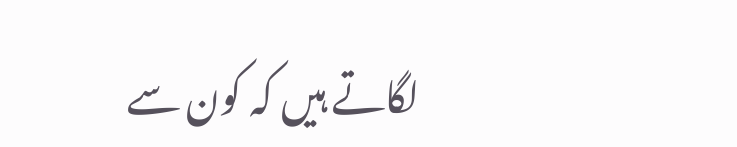لگاتے ہیں کہ کون سے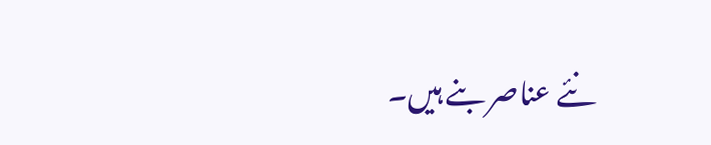نئے عناصر بنے ہیں۔